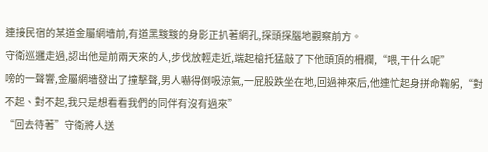連接民宿的某道金屬網墻前,有道黑黢黢的身影正扒著網孔,探頭探腦地觀察前方。
守衛巡邏走過,認出他是前兩天來的人,步伐放輕走近,端起槍托猛敲了下他頭頂的柵欄,“喂,干什么呢”
嗙的一聲響,金屬網墻發出了撞擊聲,男人嚇得倒吸涼氣,一屁股跌坐在地,回過神來后,他連忙起身拼命鞠躬,“對不起、對不起,我只是想看看我們的同伴有沒有過來”
“回去待著”守衛將人送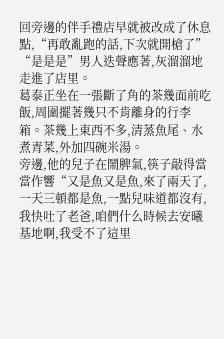回旁邊的伴手禮店早就被改成了休息點,“再敢亂跑的話,下次就開槍了”
“是是是”男人迭聲應著,灰溜溜地走進了店里。
葛泰正坐在一張斷了角的茶幾面前吃飯,周圍擺著幾只不肯離身的行李箱。茶幾上東西不多,清蒸魚尾、水煮青菜,外加四碗米湯。
旁邊,他的兒子在鬧脾氣,筷子敲得當當作響“又是魚又是魚,來了兩天了,一天三頓都是魚,一點兒味道都沒有,我快吐了老爸,咱們什么時候去安曦基地啊,我受不了這里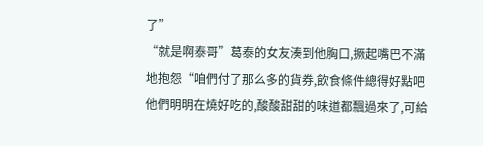了”
“就是啊泰哥”葛泰的女友湊到他胸口,撅起嘴巴不滿地抱怨“咱們付了那么多的貨券,飲食條件總得好點吧他們明明在燒好吃的,酸酸甜甜的味道都飄過來了,可給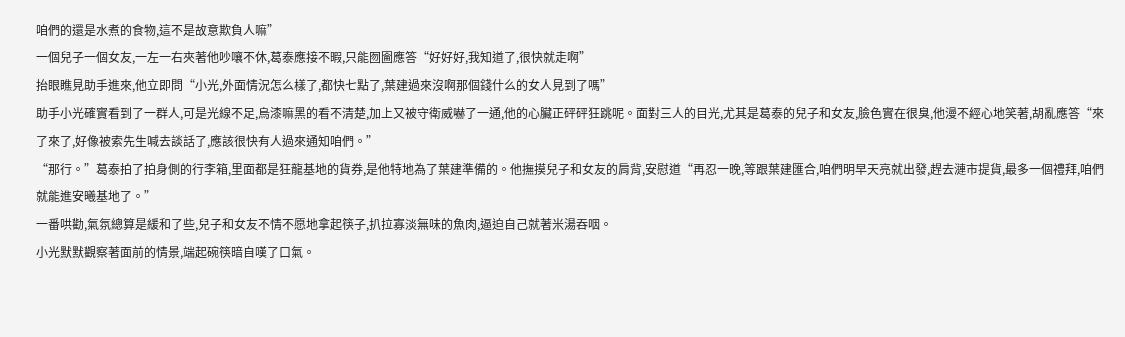咱們的還是水煮的食物,這不是故意欺負人嘛”
一個兒子一個女友,一左一右夾著他吵嚷不休,葛泰應接不暇,只能囫圇應答“好好好,我知道了,很快就走啊”
抬眼瞧見助手進來,他立即問“小光,外面情況怎么樣了,都快七點了,葉建過來沒啊那個錢什么的女人見到了嗎”
助手小光確實看到了一群人,可是光線不足,烏漆嘛黑的看不清楚,加上又被守衛威嚇了一通,他的心臟正砰砰狂跳呢。面對三人的目光,尤其是葛泰的兒子和女友,臉色實在很臭,他漫不經心地笑著,胡亂應答“來了來了,好像被索先生喊去談話了,應該很快有人過來通知咱們。”
“那行。”葛泰拍了拍身側的行李箱,里面都是狂龍基地的貨券,是他特地為了葉建準備的。他撫摸兒子和女友的肩背,安慰道“再忍一晚,等跟葉建匯合,咱們明早天亮就出發,趕去漣市提貨,最多一個禮拜,咱們就能進安曦基地了。”
一番哄勸,氣氛總算是緩和了些,兒子和女友不情不愿地拿起筷子,扒拉寡淡無味的魚肉,逼迫自己就著米湯吞咽。
小光默默觀察著面前的情景,端起碗筷暗自嘆了口氣。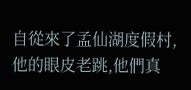自從來了孟仙湖度假村,他的眼皮老跳,他們真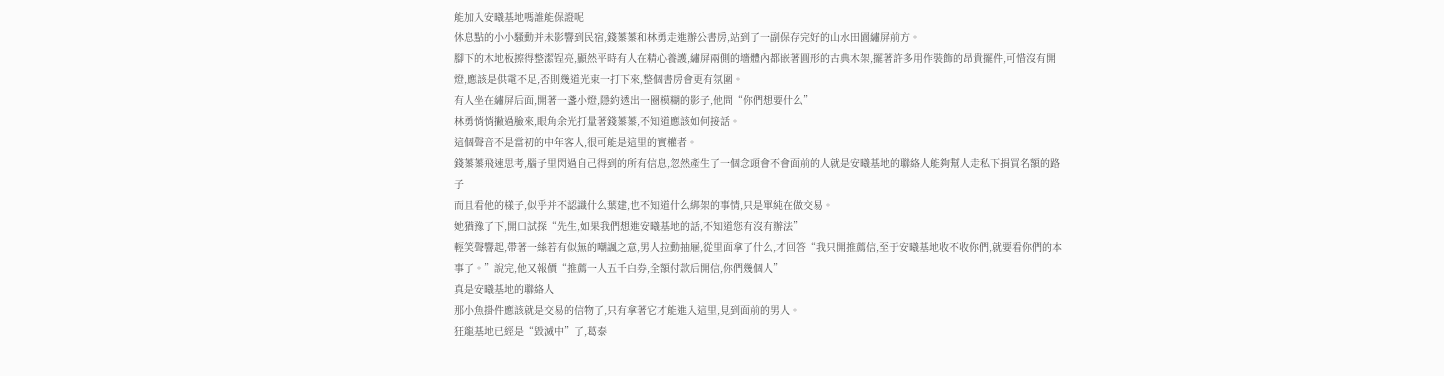能加入安曦基地嗎誰能保證呢
休息點的小小騷動并未影響到民宿,錢蓁蓁和林勇走進辦公書房,站到了一副保存完好的山水田園繡屏前方。
腳下的木地板擦得整潔锃亮,顯然平時有人在精心養護,繡屏兩側的墻體內都嵌著圓形的古典木架,擺著許多用作裝飾的昂貴擺件,可惜沒有開燈,應該是供電不足,否則幾道光束一打下來,整個書房會更有氛圍。
有人坐在繡屏后面,開著一盞小燈,隱約透出一圈模糊的影子,他問“你們想要什么”
林勇悄悄撇過臉來,眼角余光打量著錢蓁蓁,不知道應該如何接話。
這個聲音不是當初的中年客人,很可能是這里的實權者。
錢蓁蓁飛速思考,腦子里閃過自己得到的所有信息,忽然產生了一個念頭會不會面前的人就是安曦基地的聯絡人能夠幫人走私下捐買名額的路子
而且看他的樣子,似乎并不認識什么葉建,也不知道什么綁架的事情,只是單純在做交易。
她猶豫了下,開口試探“先生,如果我們想進安曦基地的話,不知道您有沒有辦法”
輕笑聲響起,帶著一絲若有似無的嘲諷之意,男人拉動抽屜,從里面拿了什么,才回答“我只開推薦信,至于安曦基地收不收你們,就要看你們的本事了。”說完,他又報價“推薦一人五千白券,全額付款后開信,你們幾個人”
真是安曦基地的聯絡人
那小魚掛件應該就是交易的信物了,只有拿著它才能進入這里,見到面前的男人。
狂龍基地已經是“毀滅中”了,葛泰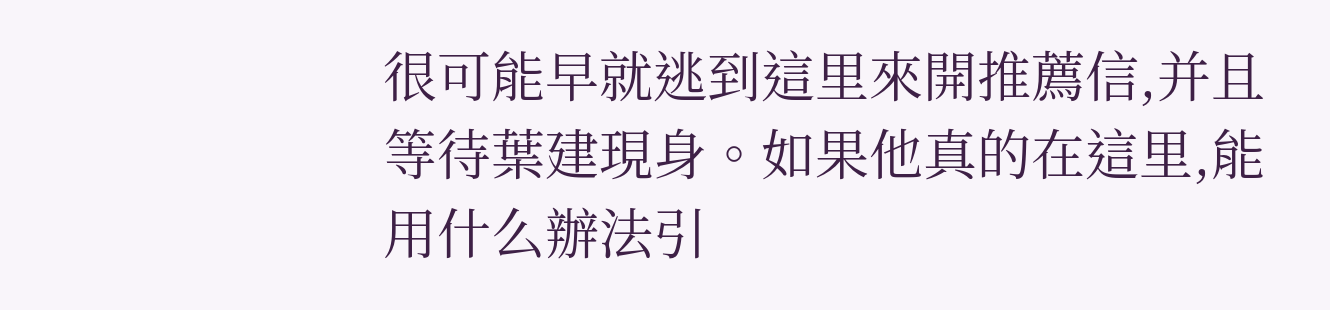很可能早就逃到這里來開推薦信,并且等待葉建現身。如果他真的在這里,能用什么辦法引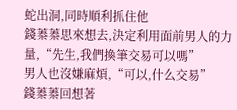蛇出洞,同時順利抓住他
錢蓁蓁思來想去,決定利用面前男人的力量,“先生,我們換筆交易可以嗎”
男人也沒嫌麻煩,“可以,什么交易”
錢蓁蓁回想著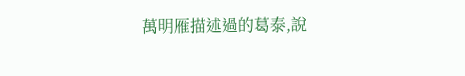萬明雁描述過的葛泰,說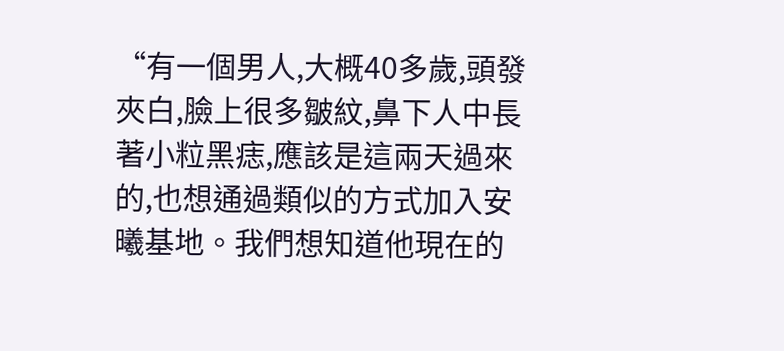“有一個男人,大概40多歲,頭發夾白,臉上很多皺紋,鼻下人中長著小粒黑痣,應該是這兩天過來的,也想通過類似的方式加入安曦基地。我們想知道他現在的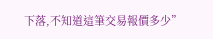下落,不知道這筆交易報價多少”